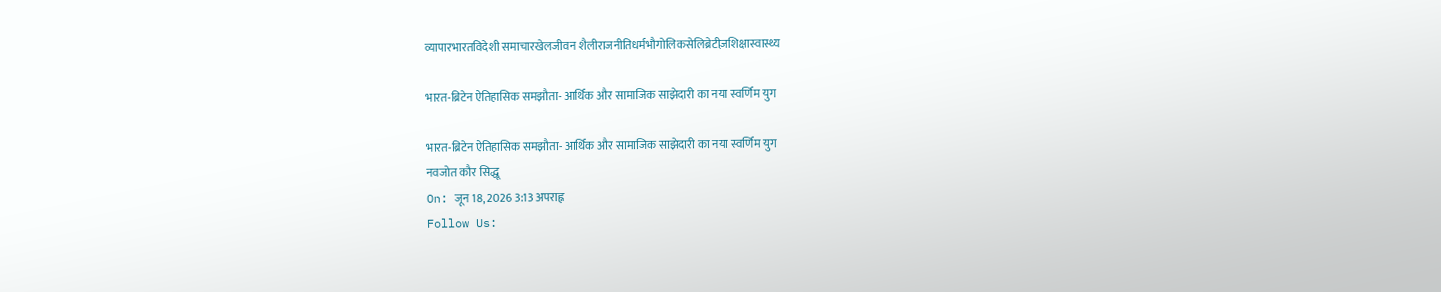व्यापारभारतविदेशी समाचारखेलजीवन शैलीराजनीतिधर्मभौगोलिकसेलिब्रेटीज़शिक्षास्वास्थ्य

भारत-ब्रिटेन ऐतिहासिक समझौता- आर्थिक और सामाजिक साझेदारी का नया स्वर्णिम युग

भारत-ब्रिटेन ऐतिहासिक समझौता- आर्थिक और सामाजिक साझेदारी का नया स्वर्णिम युग
नवजोत कौर सिद्धू
On: जून 18, 2026 3:13 अपराह्न
Follow Us: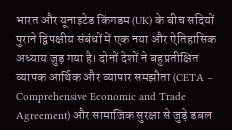भारत और यूनाइटेड किंगडम (UK) के बीच सदियों पुराने द्विपक्षीय संबंधों में एक नया और ऐतिहासिक अध्याय जुड़ गया है। दोनों देशों ने बहुप्रतीक्षित व्यापक आर्थिक और व्यापार समझौता (CETA – Comprehensive Economic and Trade Agreement) और सामाजिक सुरक्षा से जुड़े डबल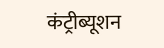कंट्रीब्यूशन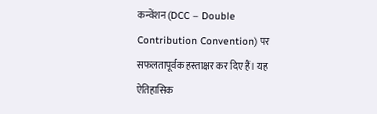कन्वेंशन (DCC – Double Contribution Convention) पर सफलतापूर्वक हस्ताक्षर कर दिए हैं। यह ऐतिहासिक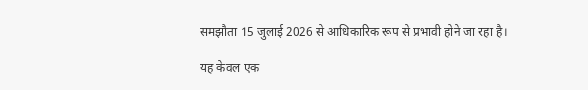समझौता 15 जुलाई 2026 से आधिकारिक रूप से प्रभावी होने जा रहा है।

यह केवल एक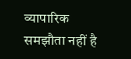व्यापारिक समझौता नहीं है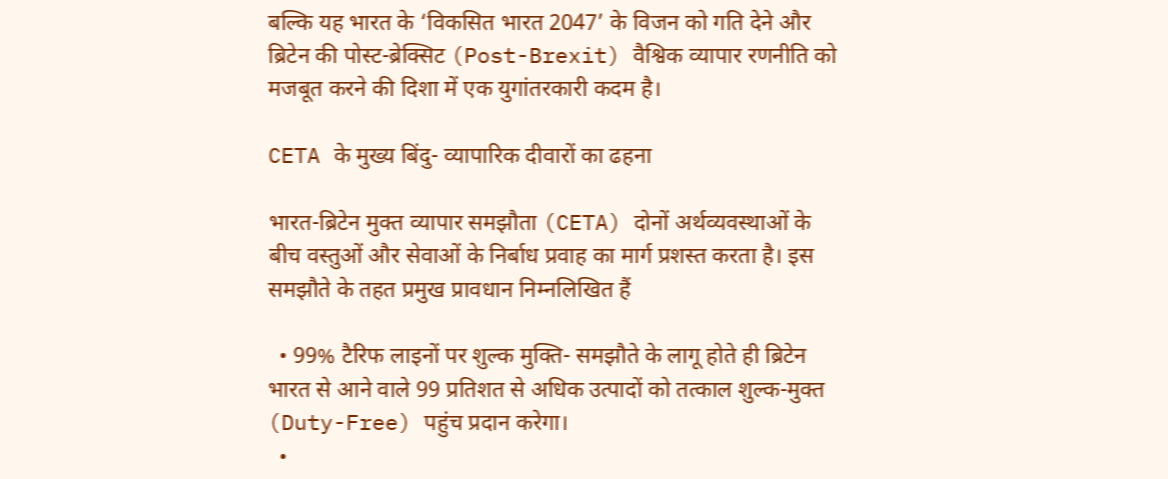बल्कि यह भारत के ‘विकसित भारत 2047’ के विजन को गति देने और ब्रिटेन की पोस्ट-ब्रेक्सिट (Post-Brexit) वैश्विक व्यापार रणनीति को मजबूत करने की दिशा में एक युगांतरकारी कदम है।

CETA के मुख्य बिंदु- व्यापारिक दीवारों का ढहना

भारत-ब्रिटेन मुक्त व्यापार समझौता (CETA) दोनों अर्थव्यवस्थाओं के बीच वस्तुओं और सेवाओं के निर्बाध प्रवाह का मार्ग प्रशस्त करता है। इस समझौते के तहत प्रमुख प्रावधान निम्नलिखित हैं

  • 99% टैरिफ लाइनों पर शुल्क मुक्ति- समझौते के लागू होते ही ब्रिटेन भारत से आने वाले 99 प्रतिशत से अधिक उत्पादों को तत्काल शुल्क-मुक्त (Duty-Free) पहुंच प्रदान करेगा।
  •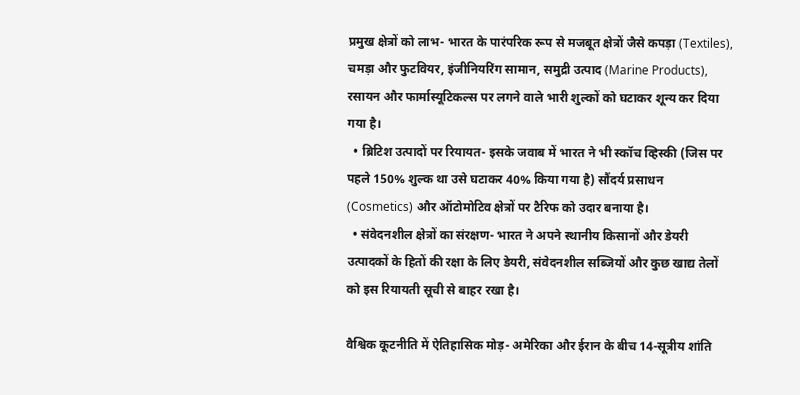प्रमुख क्षेत्रों को लाभ- भारत के पारंपरिक रूप से मजबूत क्षेत्रों जैसे कपड़ा (Textiles), चमड़ा और फुटवियर, इंजीनियरिंग सामान, समुद्री उत्पाद (Marine Products), रसायन और फार्मास्यूटिकल्स पर लगने वाले भारी शुल्कों को घटाकर शून्य कर दिया गया है।
  • ब्रिटिश उत्पादों पर रियायत- इसके जवाब में भारत ने भी स्कॉच व्हिस्की (जिस पर पहले 150% शुल्क था उसे घटाकर 40% किया गया है) सौंदर्य प्रसाधन (Cosmetics) और ऑटोमोटिव क्षेत्रों पर टैरिफ को उदार बनाया है।
  • संवेदनशील क्षेत्रों का संरक्षण- भारत ने अपने स्थानीय किसानों और डेयरी उत्पादकों के हितों की रक्षा के लिए डेयरी, संवेदनशील सब्जियों और कुछ खाद्य तेलों को इस रियायती सूची से बाहर रखा है।

वैश्विक कूटनीति में ऐतिहासिक मोड़- अमेरिका और ईरान के बीच 14-सूत्रीय शांति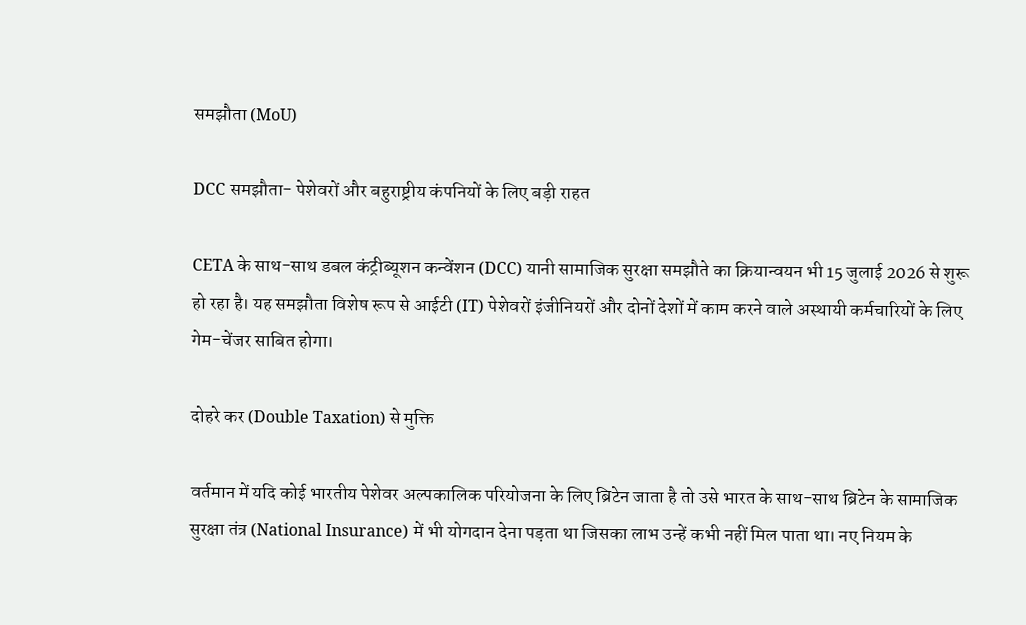समझौता (MoU)

DCC समझौता- पेशेवरों और बहुराष्ट्रीय कंपनियों के लिए बड़ी राहत

CETA के साथ-साथ डबल कंट्रीब्यूशन कन्वेंशन (DCC) यानी सामाजिक सुरक्षा समझौते का क्रियान्वयन भी 15 जुलाई 2026 से शुरू हो रहा है। यह समझौता विशेष रूप से आईटी (IT) पेशेवरों इंजीनियरों और दोनों देशों में काम करने वाले अस्थायी कर्मचारियों के लिए गेम-चेंजर साबित होगा।

दोहरे कर (Double Taxation) से मुक्ति

वर्तमान में यदि कोई भारतीय पेशेवर अल्पकालिक परियोजना के लिए ब्रिटेन जाता है तो उसे भारत के साथ-साथ ब्रिटेन के सामाजिक सुरक्षा तंत्र (National Insurance) में भी योगदान देना पड़ता था जिसका लाभ उन्हें कभी नहीं मिल पाता था। नए नियम के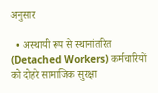अनुसार

  • अस्थायी रूप से स्थानांतरित (Detached Workers) कर्मचारियों को दोहरे सामाजिक सुरक्षा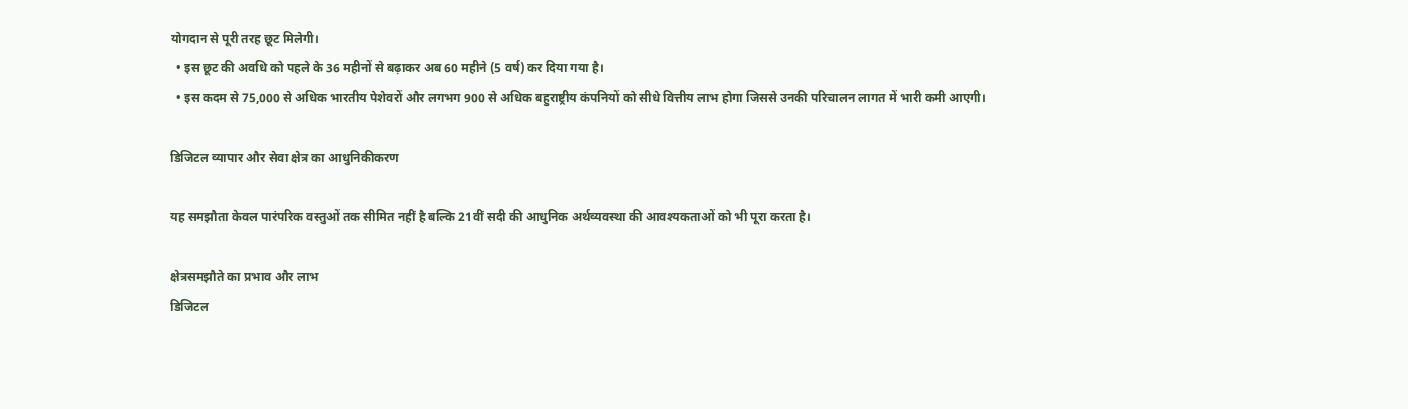योगदान से पूरी तरह छूट मिलेगी।
  • इस छूट की अवधि को पहले के 36 महीनों से बढ़ाकर अब 60 महीने (5 वर्ष) कर दिया गया है।
  • इस कदम से 75,000 से अधिक भारतीय पेशेवरों और लगभग 900 से अधिक बहुराष्ट्रीय कंपनियों को सीधे वित्तीय लाभ होगा जिससे उनकी परिचालन लागत में भारी कमी आएगी।

डिजिटल व्यापार और सेवा क्षेत्र का आधुनिकीकरण

यह समझौता केवल पारंपरिक वस्तुओं तक सीमित नहीं है बल्कि 21वीं सदी की आधुनिक अर्थव्यवस्था की आवश्यकताओं को भी पूरा करता है।

क्षेत्रसमझौते का प्रभाव और लाभ
डिजिटल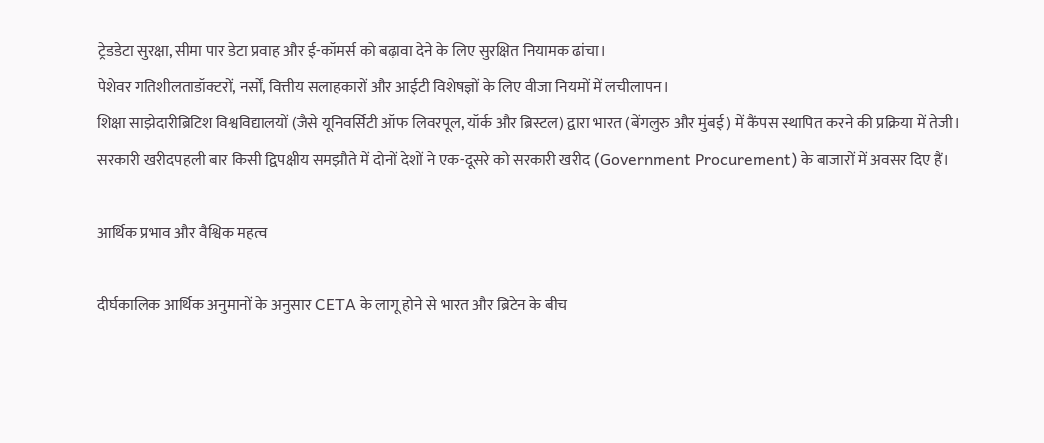ट्रेडडेटा सुरक्षा, सीमा पार डेटा प्रवाह और ई-कॉमर्स को बढ़ावा देने के लिए सुरक्षित नियामक ढांचा।
पेशेवर गतिशीलताडॉक्टरों, नर्सों, वित्तीय सलाहकारों और आईटी विशेषज्ञों के लिए वीजा नियमों में लचीलापन।
शिक्षा साझेदारीब्रिटिश विश्वविद्यालयों (जैसे यूनिवर्सिटी ऑफ लिवरपूल, यॉर्क और ब्रिस्टल) द्वारा भारत (बेंगलुरु और मुंबई) में कैंपस स्थापित करने की प्रक्रिया में तेजी।
सरकारी खरीदपहली बार किसी द्विपक्षीय समझौते में दोनों देशों ने एक-दूसरे को सरकारी खरीद (Government Procurement) के बाजारों में अवसर दिए हैं।

आर्थिक प्रभाव और वैश्विक महत्व

दीर्घकालिक आर्थिक अनुमानों के अनुसार CETA के लागू होने से भारत और ब्रिटेन के बीच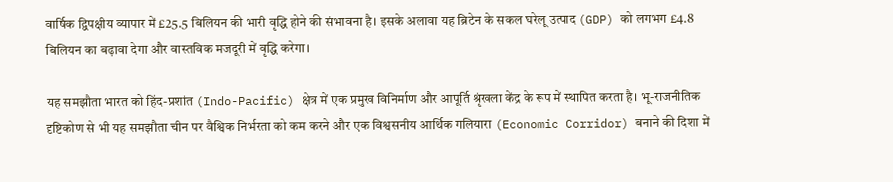वार्षिक द्विपक्षीय व्यापार में £25.5 बिलियन की भारी वृद्धि होने की संभावना है। इसके अलावा यह ब्रिटेन के सकल घरेलू उत्पाद (GDP) को लगभग £4.8 बिलियन का बढ़ावा देगा और वास्तविक मजदूरी में वृद्धि करेगा।

यह समझौता भारत को हिंद-प्रशांत (Indo-Pacific) क्षेत्र में एक प्रमुख विनिर्माण और आपूर्ति श्रृंखला केंद्र के रूप में स्थापित करता है। भू-राजनीतिक दृष्टिकोण से भी यह समझौता चीन पर वैश्विक निर्भरता को कम करने और एक विश्वसनीय आर्थिक गलियारा (Economic Corridor) बनाने की दिशा में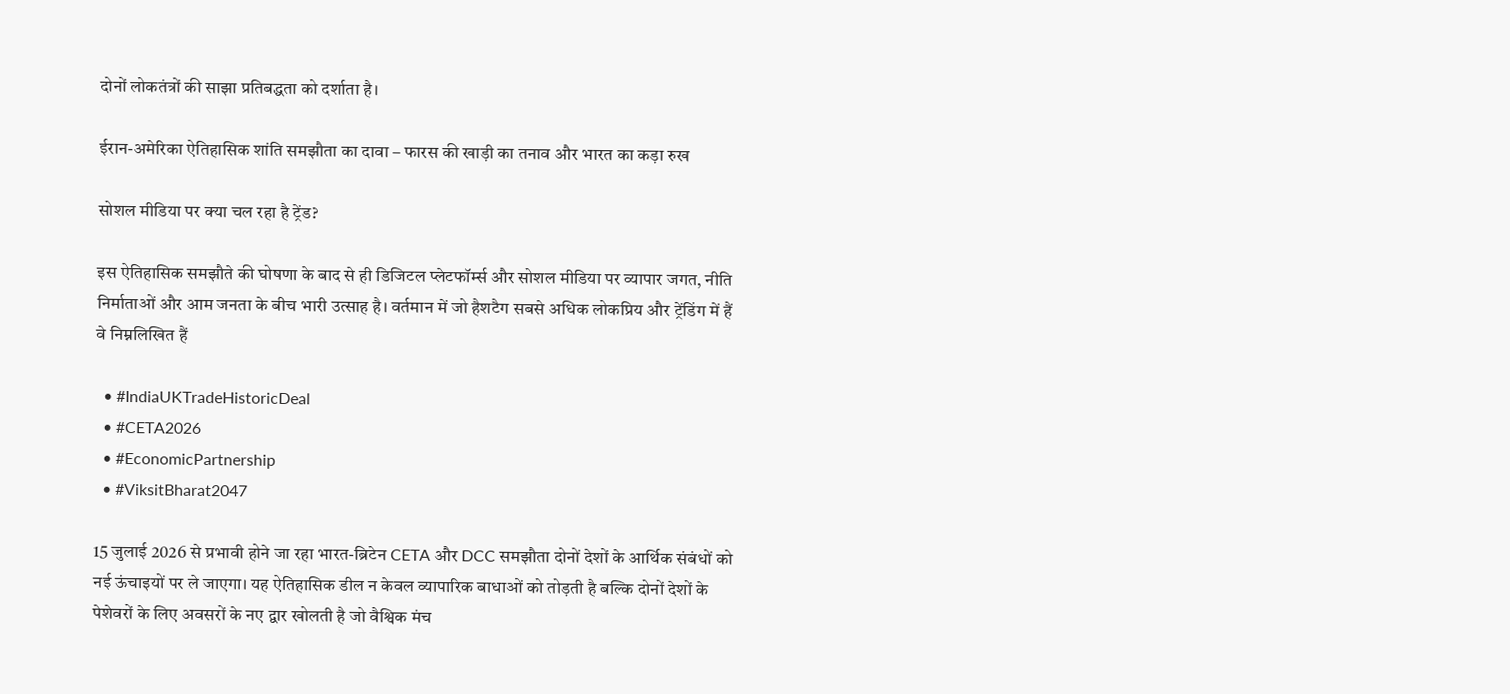दोनों लोकतंत्रों की साझा प्रतिबद्धता को दर्शाता है।

ईरान-अमेरिका ऐतिहासिक शांति समझौता का दावा – फारस की खाड़ी का तनाव और भारत का कड़ा रुख

सोशल मीडिया पर क्या चल रहा है ट्रेंड?

इस ऐतिहासिक समझौते की घोषणा के बाद से ही डिजिटल प्लेटफॉर्म्स और सोशल मीडिया पर व्यापार जगत, नीति निर्माताओं और आम जनता के बीच भारी उत्साह है। वर्तमान में जो हैशटैग सबसे अधिक लोकप्रिय और ट्रेंडिंग में हैं वे निम्नलिखित हैं

  • #IndiaUKTradeHistoricDeal
  • #CETA2026
  • #EconomicPartnership
  • #ViksitBharat2047

15 जुलाई 2026 से प्रभावी होने जा रहा भारत-ब्रिटेन CETA और DCC समझौता दोनों देशों के आर्थिक संबंधों को नई ऊंचाइयों पर ले जाएगा। यह ऐतिहासिक डील न केवल व्यापारिक बाधाओं को तोड़ती है बल्कि दोनों देशों के पेशेवरों के लिए अवसरों के नए द्वार खोलती है जो वैश्विक मंच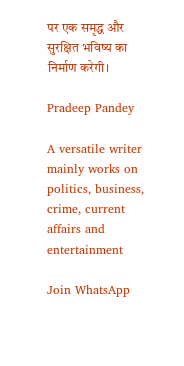पर एक समृद्ध और सुरक्षित भविष्य का निर्माण करेगी।

Pradeep Pandey

A versatile writer mainly works on politics, business, crime, current affairs and entertainment

Join WhatsApp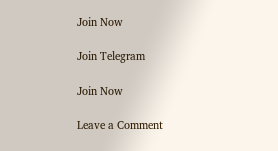Join Now

Join Telegram

Join Now

Leave a Comment